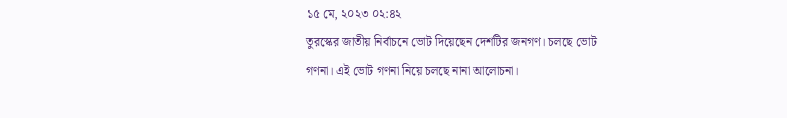১৫ মে, ২০২৩ ০২:৪২
তুরস্কের জাতীয় নির্বাচনে ভোট দিয়েছেন দেশটির জনগণ। চলছে ভোট গণনা। এই ভোট গণনা নিয়ে চলছে নানা আলোচনা।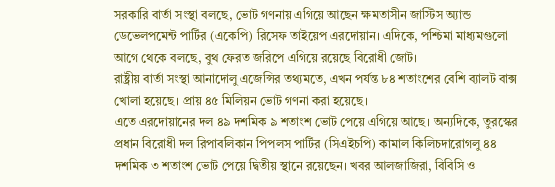সরকারি বার্তা সংস্থা বলছে, ভোট গণনায় এগিয়ে আছেন ক্ষমতাসীন জাস্টিস অ্যান্ড ডেভেলপমেন্ট পার্টির (একেপি) রিসেফ তাইয়েপ এরদোয়ান। এদিকে, পশ্চিমা মাধ্যমগুলো আগে থেকে বলছে, বুথ ফেরত জরিপে এগিয়ে রয়েছে বিরোধী জোট।
রাষ্ট্রীয় বার্তা সংস্থা আনাদোলু এজেন্সির তথ্যমতে, এখন পর্যন্ত ৮৪ শতাংশের বেশি ব্যালট বাক্স খোলা হয়েছে। প্রায় ৪৫ মিলিয়ন ভোট গণনা করা হয়েছে।
এতে এরদোয়ানের দল ৪৯ দশমিক ৯ শতাংশ ভোট পেয়ে এগিয়ে আছে। অন্যদিকে, তুরস্কের প্রধান বিরোধী দল রিপাবলিকান পিপলস পার্টির (সিএইচপি) কামাল কিলিচদারোগলু ৪৪ দশমিক ৩ শতাংশ ভোট পেয়ে দ্বিতীয় স্থানে রয়েছেন। খবর আলজাজিরা, বিবিসি ও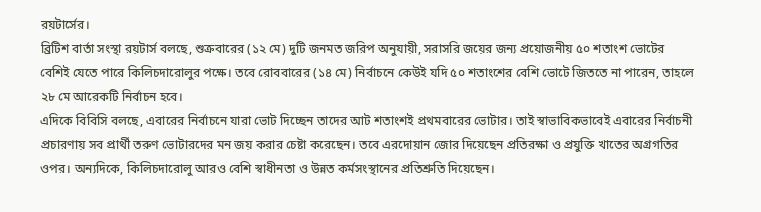রয়টার্সের।
ব্রিটিশ বার্তা সংস্থা রয়টার্স বলছে, শুক্রবারের (১২ মে) দুটি জনমত জরিপ অনুযায়ী, সরাসরি জয়ের জন্য প্রয়োজনীয় ৫০ শতাংশ ভোটের বেশিই যেতে পারে কিলিচদারোলুর পক্ষে। তবে রোববারের (১৪ মে) নির্বাচনে কেউই যদি ৫০ শতাংশের বেশি ভোটে জিততে না পারেন, তাহলে ২৮ মে আরেকটি নির্বাচন হবে।
এদিকে বিবিসি বলছে, এবারের নির্বাচনে যারা ভোট দিচ্ছেন তাদের আট শতাংশই প্রথমবারের ভোটার। তাই স্বাভাবিকভাবেই এবারের নির্বাচনী প্রচারণায় সব প্রার্থী তরুণ ভোটারদের মন জয় করার চেষ্টা করেছেন। তবে এরদোয়ান জোর দিয়েছেন প্রতিরক্ষা ও প্রযুক্তি খাতের অগ্রগতির ওপর। অন্যদিকে, কিলিচদারোলু আরও বেশি স্বাধীনতা ও উন্নত কর্মসংস্থানের প্রতিশ্রুতি দিয়েছেন।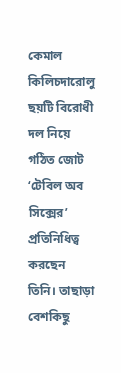কেমাল কিলিচদারোলু ছয়টি বিরোধী দল নিয়ে গঠিত জোট ‘টেবিল অব সিক্সের’ প্রতিনিধিত্ব করছেন তিনি। তাছাড়া বেশকিছু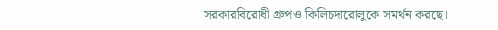সরকারবিরোধী গ্রুপও কিলিচদারোলুকে সমর্থন করছে।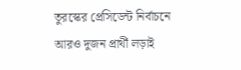তুরস্কের প্রেসিডেন্ট নির্বাচনে আরও দুজন প্রার্থী লড়াই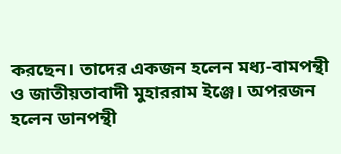করছেন। তাদের একজন হলেন মধ্য-বামপন্থী ও জাতীয়তাবাদী মুহাররাম ইঞ্জে। অপরজন হলেন ডানপন্থী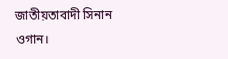জাতীয়তাবাদী সিনান ওগান।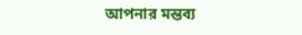আপনার মন্তব্য